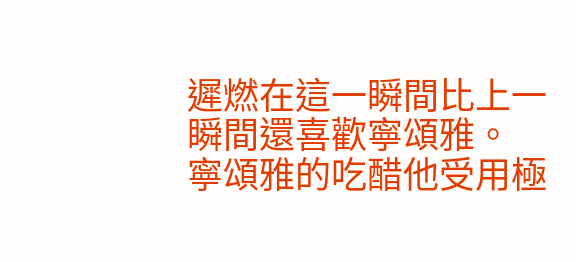遲燃在這一瞬間比上一瞬間還喜歡寧頌雅。
寧頌雅的吃醋他受用極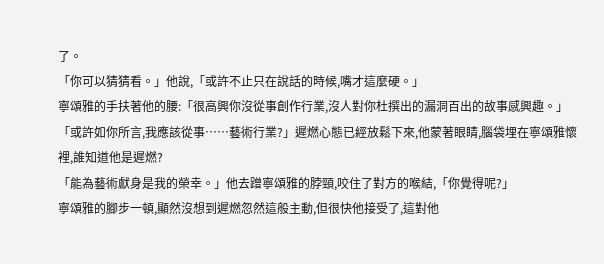了。
「你可以猜猜看。」他說,「或許不止只在說話的時候,嘴才這麼硬。」
寧頌雅的手扶著他的腰:「很高興你沒從事創作行業,沒人對你杜撰出的漏洞百出的故事感興趣。」
「或許如你所言,我應該從事……藝術行業?」遲燃心態已經放鬆下來,他蒙著眼睛,腦袋埋在寧頌雅懷裡,誰知道他是遲燃?
「能為藝術獻身是我的榮幸。」他去蹭寧頌雅的脖頸,咬住了對方的喉結,「你覺得呢?」
寧頌雅的腳步一頓,顯然沒想到遲燃忽然這般主動,但很快他接受了,這對他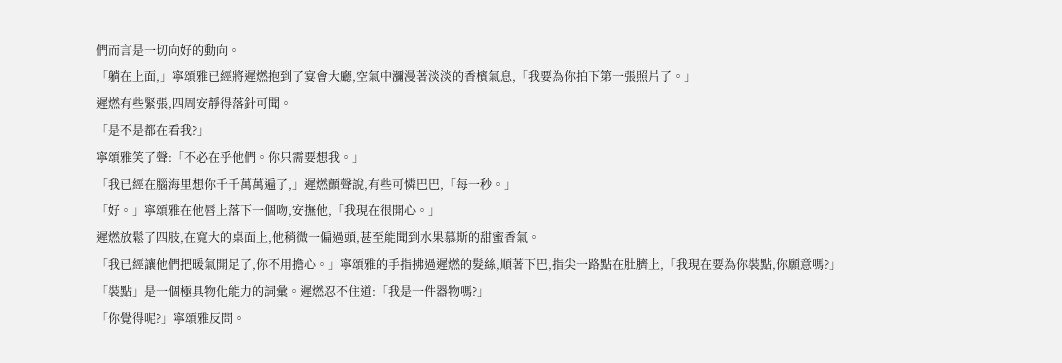們而言是一切向好的動向。
「躺在上面,」寧頌雅已經將遲燃抱到了宴會大廳,空氣中瀰漫著淡淡的香檳氣息,「我要為你拍下第一張照片了。」
遲燃有些緊張,四周安靜得落針可聞。
「是不是都在看我?」
寧頌雅笑了聲:「不必在乎他們。你只需要想我。」
「我已經在腦海里想你千千萬萬遍了,」遲燃顫聲說,有些可憐巴巴,「每一秒。」
「好。」寧頌雅在他唇上落下一個吻,安撫他,「我現在很開心。」
遲燃放鬆了四肢,在寬大的桌面上,他稍微一偏過頭,甚至能聞到水果慕斯的甜蜜香氣。
「我已經讓他們把暖氣開足了,你不用擔心。」寧頌雅的手指拂過遲燃的髮絲,順著下巴,指尖一路點在肚臍上,「我現在要為你裝點,你願意嗎?」
「裝點」是一個極具物化能力的詞彙。遲燃忍不住道:「我是一件器物嗎?」
「你覺得呢?」寧頌雅反問。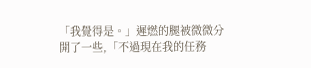「我覺得是。」遲燃的腿被微微分開了一些,「不過現在我的任務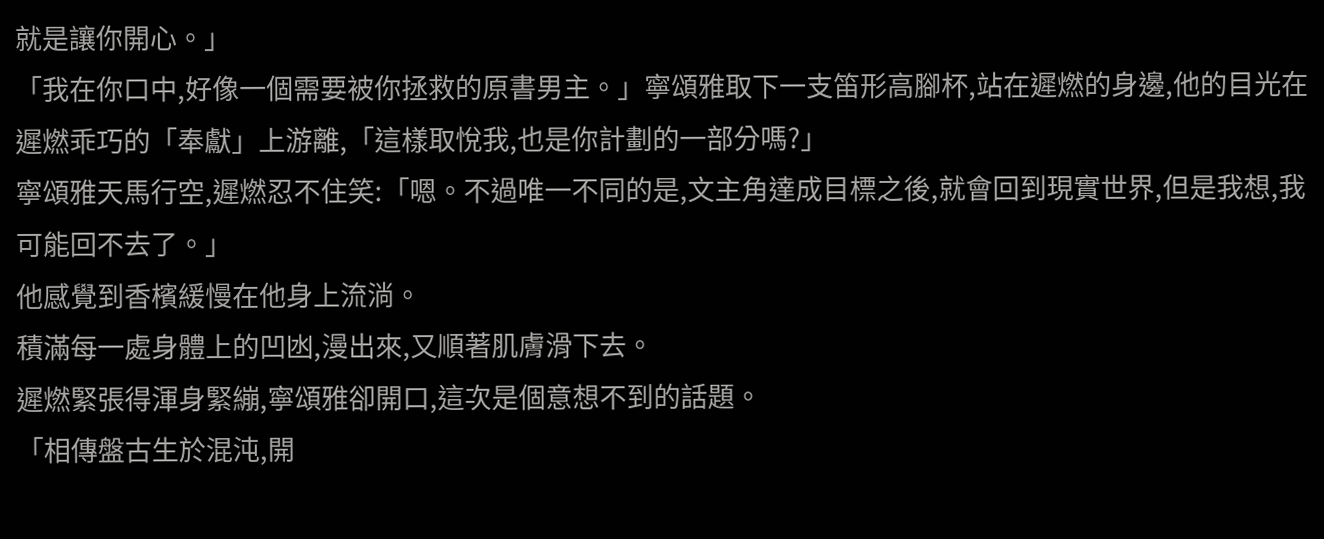就是讓你開心。」
「我在你口中,好像一個需要被你拯救的原書男主。」寧頌雅取下一支笛形高腳杯,站在遲燃的身邊,他的目光在遲燃乖巧的「奉獻」上游離,「這樣取悅我,也是你計劃的一部分嗎?」
寧頌雅天馬行空,遲燃忍不住笑:「嗯。不過唯一不同的是,文主角達成目標之後,就會回到現實世界,但是我想,我可能回不去了。」
他感覺到香檳緩慢在他身上流淌。
積滿每一處身體上的凹凼,漫出來,又順著肌膚滑下去。
遲燃緊張得渾身緊繃,寧頌雅卻開口,這次是個意想不到的話題。
「相傳盤古生於混沌,開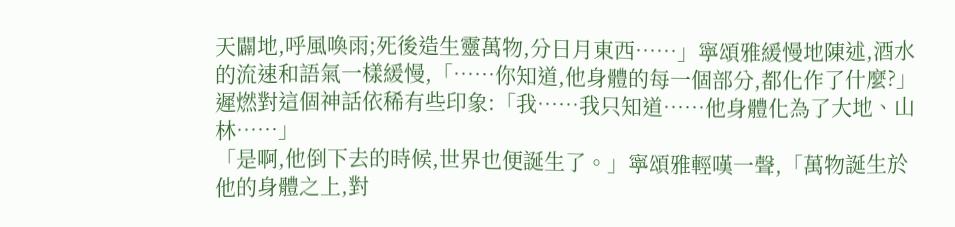天闢地,呼風喚雨;死後造生靈萬物,分日月東西……」寧頌雅緩慢地陳述,酒水的流速和語氣一樣緩慢,「……你知道,他身體的每一個部分,都化作了什麼?」
遲燃對這個神話依稀有些印象:「我……我只知道……他身體化為了大地、山林……」
「是啊,他倒下去的時候,世界也便誕生了。」寧頌雅輕嘆一聲,「萬物誕生於他的身體之上,對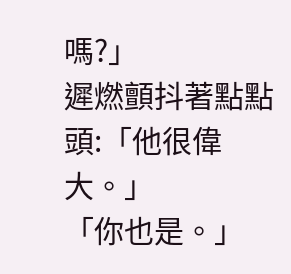嗎?」
遲燃顫抖著點點頭:「他很偉大。」
「你也是。」